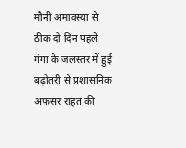मौनी अमावस्या से ठीक दो दिन पहले गंगा के जलस्तर में हुई बढ़ोतरी से प्रशासनिक अफसर राहत की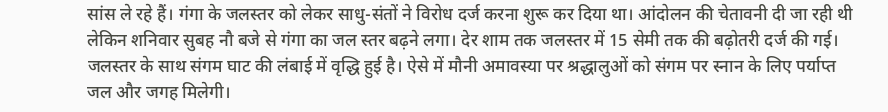सांस ले रहे हैं। गंगा के जलस्तर को लेकर साधु-संतों ने विरोध दर्ज करना शुरू कर दिया था। आंदोलन की चेतावनी दी जा रही थी लेकिन शनिवार सुबह नौ बजे से गंगा का जल स्तर बढ़ने लगा। देर शाम तक जलस्तर में 15 सेमी तक की बढ़ोतरी दर्ज की गई। जलस्तर के साथ संगम घाट की लंबाई में वृद्धि हुई है। ऐसे में मौनी अमावस्या पर श्रद्धालुओं को संगम पर स्नान के लिए पर्याप्त जल और जगह मिलेगी।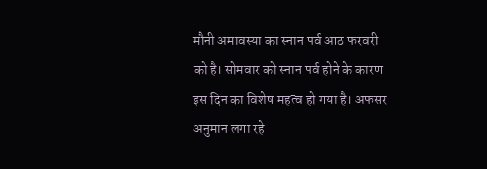मौनी अमावस्या का स्नान पर्व आठ फरवरी को है। सोमवार को स्नान पर्व होने के कारण इस दिन का विशेष महत्व हो गया है। अफसर अनुमान लगा रहे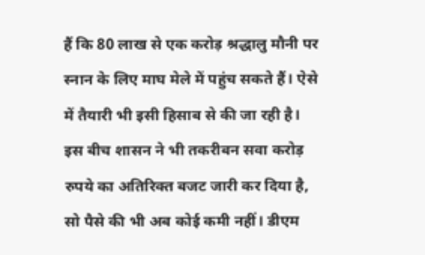हैं कि 80 लाख से एक करोड़ श्रद्धालु मौनी पर स्नान के लिए माघ मेले में पहुंच सकते हैं। ऐसे में तैयारी भी इसी हिसाब से की जा रही है। इस बीच शासन ने भी तकरीबन सवा करोड़ रुपये का अतिरिक्त बजट जारी कर दिया है, सो पैसे की भी अब कोई कमी नहीं। डीएम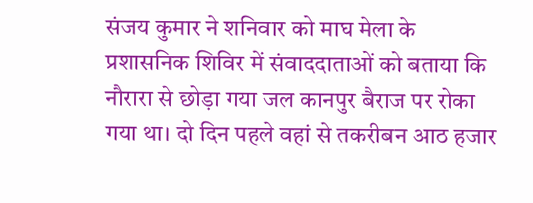संजय कुमार ने शनिवार को माघ मेला के प्रशासनिक शिविर में संवाददाताओं को बताया कि नौरारा से छोड़ा गया जल कानपुर बैराज पर रोका गया था। दो दिन पहले वहां से तकरीबन आठ हजार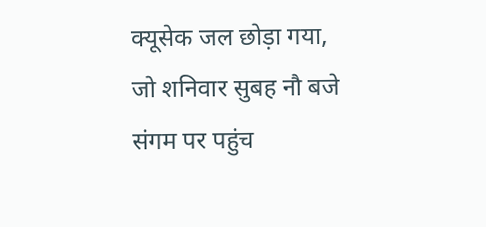क्यूसेक जल छोड़ा गया, जो शनिवार सुबह नौ बजे संगम पर पहुंच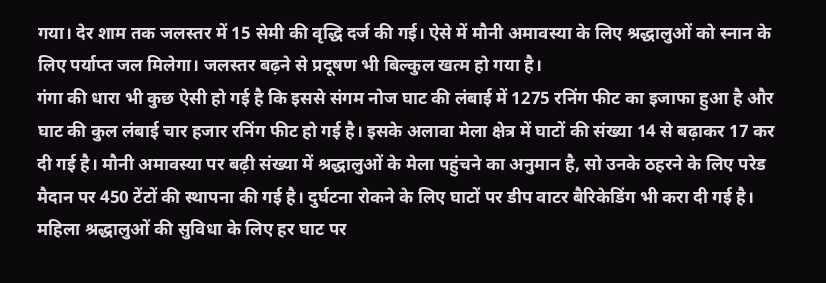गया। देर शाम तक जलस्तर में 15 सेमी की वृद्धि दर्ज की गई। ऐसे में मौनी अमावस्या के लिए श्रद्धालुओं को स्नान के लिए पर्याप्त जल मिलेगा। जलस्तर बढ़ने से प्रदूषण भी बिल्कुल खत्म हो गया है।
गंगा की धारा भी कुछ ऐसी हो गई है कि इससे संगम नोज घाट की लंबाई में 1275 रनिंग फीट का इजाफा हुआ है और घाट की कुल लंबाई चार हजार रनिंग फीट हो गई है। इसके अलावा मेला क्षेत्र में घाटों की संख्या 14 से बढ़ाकर 17 कर दी गई है। मौनी अमावस्या पर बढ़ी संख्या में श्रद्धालुओं के मेला पहुंचने का अनुमान है, सो उनके ठहरने के लिए परेड मैदान पर 450 टेंटों की स्थापना की गई है। दुर्घटना रोकने के लिए घाटों पर डीप वाटर बैरिकेडिंग भी करा दी गई है। महिला श्रद्धालुओं की सुविधा के लिए हर घाट पर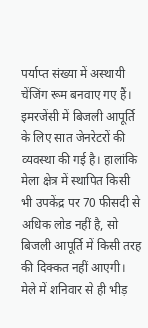पर्याप्त संख्या में अस्थायी चेंजिंग रूम बनवाए गए हैं। इमरजेंसी में बिजली आपूर्ति के लिए सात जेनरेटरों की व्यवस्था की गई है। हालांकि मेला क्षेत्र में स्थापित किसी भी उपकेंद्र पर 70 फीसदी से अधिक लोड नहीं है, सो बिजली आपूर्ति में किसी तरह की दिक्कत नहीं आएगी।
मेले में शनिवार से ही भीड़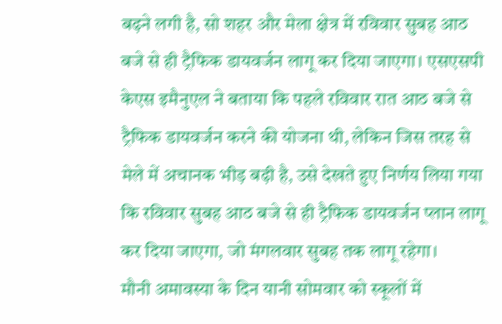बढ़ने लगी है, सो शहर और मेला क्षेत्र में रविवार सुबह आठ बजे से ही ट्रैफिक डायवर्जन लागू कर दिया जाएगा। एसएसपी केएस इमैनुएल ने बताया कि पहले रविवार रात आठ बजे से ट्रैफिक डायवर्जन करने की योजना थी, लेकिन जिस तरह से मेले में अचानक भीड़ बढ़ी है, उसे देखते हुए निर्णय लिया गया कि रविवार सुबह आठ बजे से ही ट्रैफिक डायवर्जन प्लान लागू कर दिया जाएगा, जो मंगलवार सुबह तक लागू रहेगा।
मौनी अमावस्या के दिन यानी सोमवार को स्कूलों में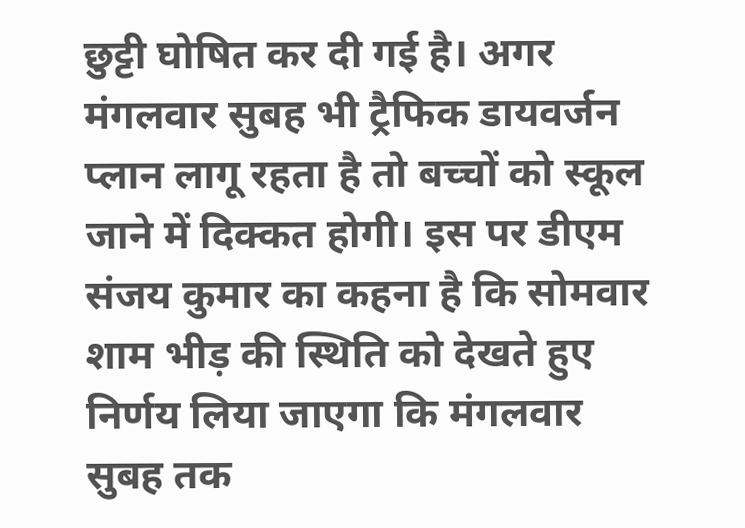छुट्टी घोषित कर दी गई है। अगर मंगलवार सुबह भी ट्रैफिक डायवर्जन प्लान लागू रहता है तो बच्चों को स्कूल जाने में दिक्कत होगी। इस पर डीएम संजय कुमार का कहना है कि सोमवार शाम भीड़ की स्थिति को देखते हुए निर्णय लिया जाएगा कि मंगलवार सुबह तक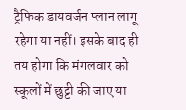ट्रैफिक डायवर्जन प्लान लागू रहेगा या नहीं। इसके बाद ही तय होगा कि मंगलवार को स्कूलों में छुट्टी की जाए या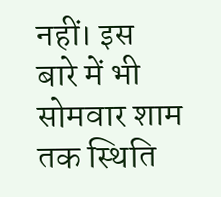नहीं। इस बारे में भी सोमवार शाम तक स्थिति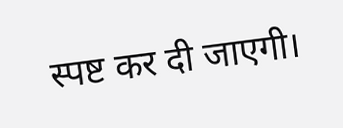स्पष्ट कर दी जाएगी।